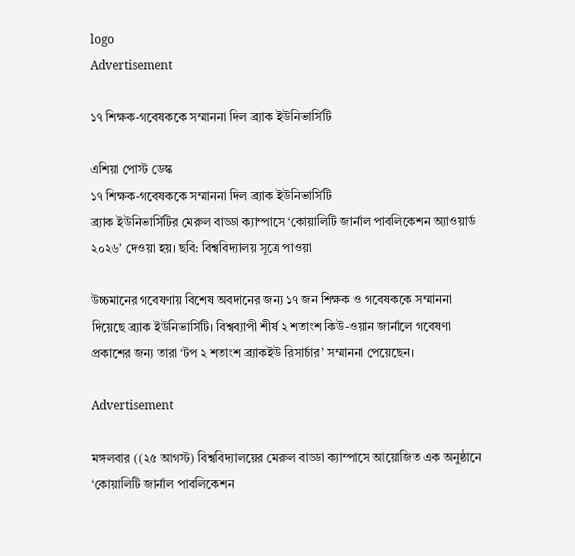logo
Advertisement

১৭ শিক্ষক-গবেষককে সম্মাননা দিল ব্র্যাক ইউনিভার্সিটি

এশিয়া পোস্ট ডেস্ক
১৭ শিক্ষক-গবেষককে সম্মাননা দিল ব্র্যাক ইউনিভার্সিটি
ব্র্যাক ইউনিভার্সিটির মেরুল বাড্ডা ক্যাম্পাসে ‘কোয়ালিটি জার্নাল পাবলিকেশন অ্যাওয়ার্ড ২০২৬’ দেওয়া হয়। ছবি: বিশ্ববিদ্যালয় সূত্রে পাওয়া

উচ্চমানের গবেষণায় বিশেষ অবদানের জন্য ১৭ জন শিক্ষক ও গবেষককে সম্মাননা দিয়েছে ব্র্যাক ইউনিভার্সিটি। বিশ্বব্যাপী শীর্ষ ২ শতাংশ কিউ-ওয়ান জার্নালে গবেষণা প্রকাশের জন্য তারা ‘টপ ২ শতাংশ ব্র্যাকইউ রিসার্চার’ সম্মাননা পেয়েছেন।

Advertisement

মঙ্গলবার ((২৫ আগস্ট) বিশ্ববিদ্যালয়ের মেরুল বাড্ডা ক্যাম্পাসে আয়োজিত এক অনুষ্ঠানে ‘কোয়ালিটি জার্নাল পাবলিকেশন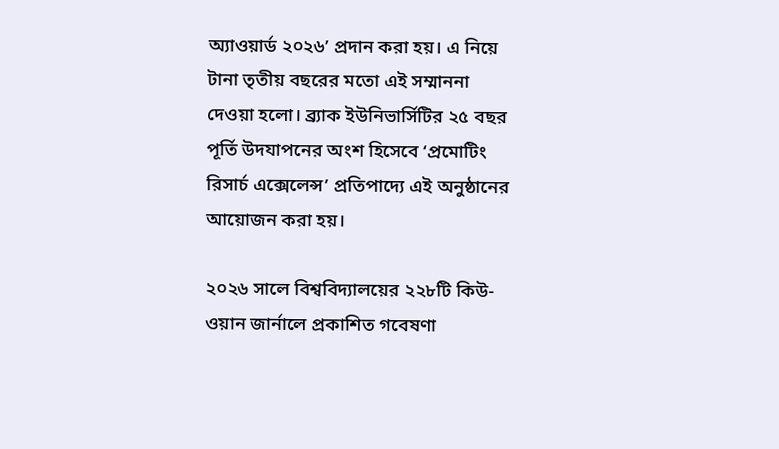অ্যাওয়ার্ড ২০২৬’ প্রদান করা হয়। এ নিয়ে টানা তৃতীয় বছরের মতো এই সম্মাননা দেওয়া হলো। ব্র্যাক ইউনিভার্সিটির ২৫ বছর পূর্তি উদযাপনের অংশ হিসেবে ‘প্রমোটিং রিসার্চ এক্সেলেন্স’ প্রতিপাদ্যে এই অনুষ্ঠানের আয়োজন করা হয়।

২০২৬ সালে বিশ্ববিদ্যালয়ের ২২৮টি কিউ-ওয়ান জার্নালে প্রকাশিত গবেষণা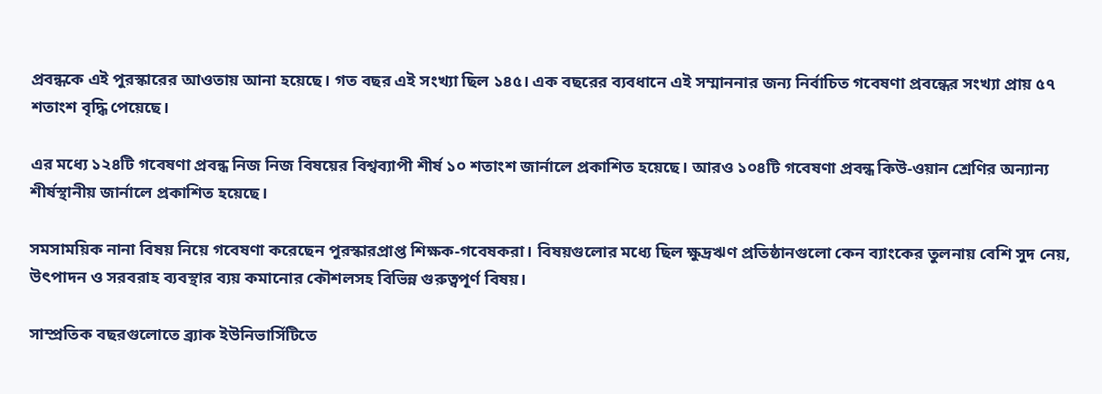প্রবন্ধকে এই পুরস্কারের আওতায় আনা হয়েছে। গত বছর এই সংখ্যা ছিল ১৪৫। এক বছরের ব্যবধানে এই সম্মাননার জন্য নির্বাচিত গবেষণা প্রবন্ধের সংখ্যা প্রায় ৫৭ শতাংশ বৃদ্ধি পেয়েছে।

এর মধ্যে ১২৪টি গবেষণা প্রবন্ধ নিজ নিজ বিষয়ের বিশ্বব্যাপী শীর্ষ ১০ শতাংশ জার্নালে প্রকাশিত হয়েছে। আরও ১০৪টি গবেষণা প্রবন্ধ কিউ-ওয়ান শ্রেণির অন্যান্য শীর্ষস্থানীয় জার্নালে প্রকাশিত হয়েছে।

সমসাময়িক নানা বিষয় নিয়ে গবেষণা করেছেন পুরস্কারপ্রাপ্ত শিক্ষক-গবেষকরা। বিষয়গুলোর মধ্যে ছিল ক্ষুদ্রঋণ প্রতিষ্ঠানগুলো কেন ব্যাংকের তুলনায় বেশি সুদ নেয়, উৎপাদন ও সরবরাহ ব্যবস্থার ব্যয় কমানোর কৌশলসহ বিভিন্ন গুরুত্বপূর্ণ বিষয়।

সাম্প্রতিক বছরগুলোতে ব্র্যাক ইউনিভার্সিটিতে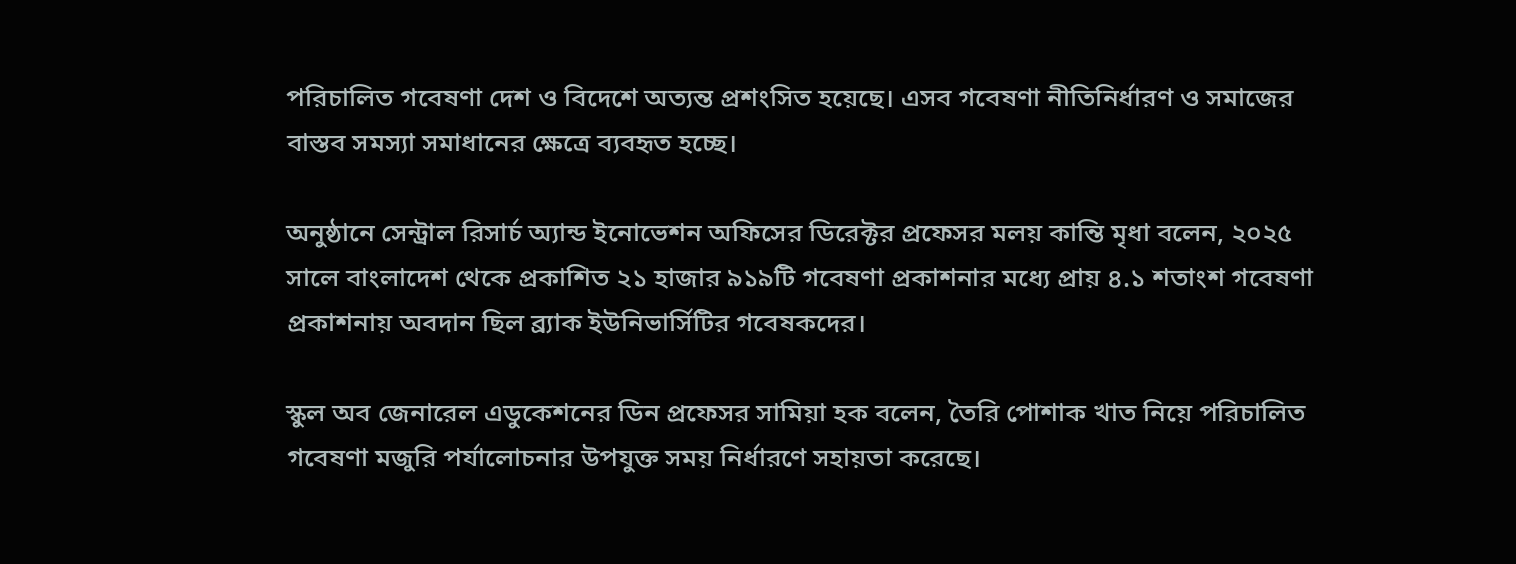পরিচালিত গবেষণা দেশ ও বিদেশে অত্যন্ত প্রশংসিত হয়েছে। এসব গবেষণা নীতিনির্ধারণ ও সমাজের বাস্তব সমস্যা সমাধানের ক্ষেত্রে ব্যবহৃত হচ্ছে।

অনুষ্ঠানে সেন্ট্রাল রিসার্চ অ্যান্ড ইনোভেশন অফিসের ডিরেক্টর প্রফেসর মলয় কান্তি মৃধা বলেন, ২০২৫ সালে বাংলাদেশ থেকে প্রকাশিত ২১ হাজার ৯১৯টি গবেষণা প্রকাশনার মধ্যে প্রায় ৪.১ শতাংশ গবেষণা প্রকাশনায় অবদান ছিল ব্র্যাক ইউনিভার্সিটির গবেষকদের।

স্কুল অব জেনারেল এডুকেশনের ডিন প্রফেসর সামিয়া হক বলেন, তৈরি পোশাক খাত নিয়ে পরিচালিত গবেষণা মজুরি পর্যালোচনার উপযুক্ত সময় নির্ধারণে সহায়তা করেছে।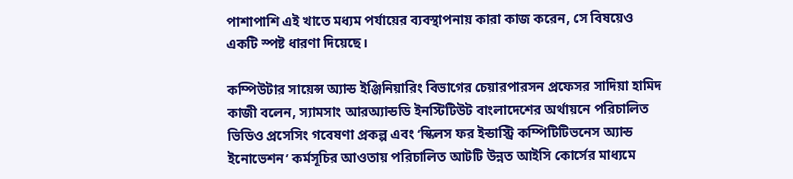পাশাপাশি এই খাতে মধ্যম পর্যায়ের ব্যবস্থাপনায় কারা কাজ করেন, সে বিষয়েও একটি স্পষ্ট ধারণা দিয়েছে।

কম্পিউটার সায়েন্স অ্যান্ড ইঞ্জিনিয়ারিং বিভাগের চেয়ারপারসন প্রফেসর সাদিয়া হামিদ কাজী বলেন, স্যামসাং আরঅ্যান্ডডি ইনস্টিটিউট বাংলাদেশের অর্থায়নে পরিচালিত ভিডিও প্রসেসিং গবেষণা প্রকল্প এবং ‘স্কিলস ফর ইন্ডাস্ট্রি কম্পিটিটিভনেস অ্যান্ড ইনোভেশন’ কর্মসূচির আওতায় পরিচালিত আটটি উন্নত আইসি কোর্সের মাধ্যমে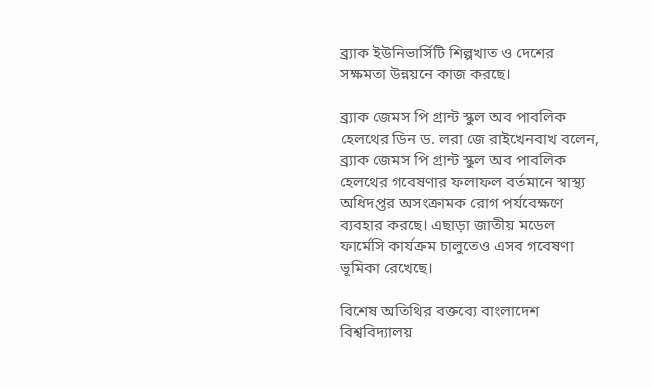ব্র্যাক ইউনিভার্সিটি শিল্পখাত ও দেশের সক্ষমতা উন্নয়নে কাজ করছে।

ব্র্যাক জেমস পি গ্রান্ট স্কুল অব পাবলিক হেলথের ডিন ড. লরা জে রাইখেনবাখ বলেন, ব্র্যাক জেমস পি গ্রান্ট স্কুল অব পাবলিক হেলথের গবেষণার ফলাফল বর্তমানে স্বাস্থ্য অধিদপ্তর অসংক্রামক রোগ পর্যবেক্ষণে ব্যবহার করছে। এছাড়া জাতীয় মডেল ফার্মেসি কার্যক্রম চালুতেও এসব গবেষণা ভূমিকা রেখেছে।

বিশেষ অতিথির বক্তব্যে বাংলাদেশ বিশ্ববিদ্যালয়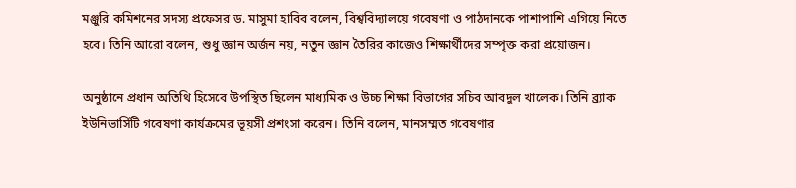মঞ্জুরি কমিশনের সদস্য প্রফেসর ড. মাসুমা হাবিব বলেন, বিশ্ববিদ্যালয়ে গবেষণা ও পাঠদানকে পাশাপাশি এগিয়ে নিতে হবে। তিনি আরো বলেন, শুধু জ্ঞান অর্জন নয়, নতুন জ্ঞান তৈরির কাজেও শিক্ষার্থীদের সম্পৃক্ত করা প্রয়োজন।

অনুষ্ঠানে প্রধান অতিথি হিসেবে উপস্থিত ছিলেন মাধ্যমিক ও উচ্চ শিক্ষা বিভাগের সচিব আবদুল খালেক। তিনি ব্র্যাক ইউনিভার্সিটি গবেষণা কার্যক্রমের ভূয়সী প্রশংসা করেন। তিনি বলেন, মানসম্মত গবেষণার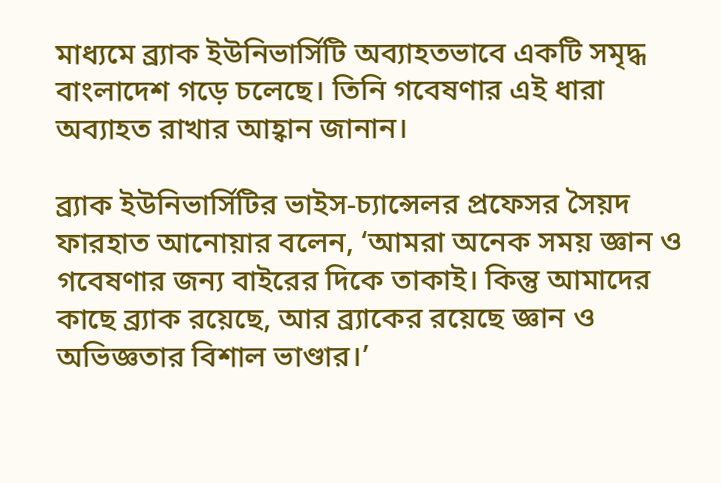মাধ্যমে ব্র্যাক ইউনিভার্সিটি অব্যাহতভাবে একটি সমৃদ্ধ বাংলাদেশ গড়ে চলেছে। তিনি গবেষণার এই ধারা অব্যাহত রাখার আহ্বান জানান।

ব্র্যাক ইউনিভার্সিটির ভাইস-চ্যান্সেলর প্রফেসর সৈয়দ ফারহাত আনোয়ার বলেন, ‘আমরা অনেক সময় জ্ঞান ও গবেষণার জন্য বাইরের দিকে তাকাই। কিন্তু আমাদের কাছে ব্র্যাক রয়েছে, আর ব্র্যাকের রয়েছে জ্ঞান ও অভিজ্ঞতার বিশাল ভাণ্ডার।’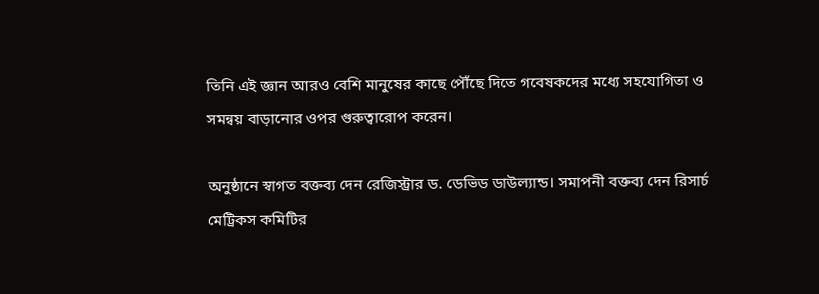তিনি এই জ্ঞান আরও বেশি মানুষের কাছে পৌঁছে দিতে গবেষকদের মধ্যে সহযোগিতা ও সমন্বয় বাড়ানোর ওপর গুরুত্বারোপ করেন।

অনুষ্ঠানে স্বাগত বক্তব্য দেন রেজিস্ট্রার ড. ডেভিড ডাউল্যান্ড। সমাপনী বক্তব্য দেন রিসার্চ মেট্রিকস কমিটির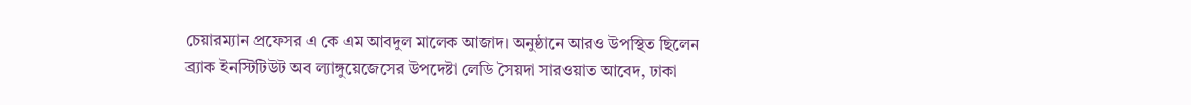চেয়ারম্যান প্রফেসর এ কে এম আবদুল মালেক আজাদ। অনুষ্ঠানে আরও উপস্থিত ছিলেন ব্র্যাক ইনস্টিটিউট অব ল্যাঙ্গুয়েজেসের উপদেষ্টা লেডি সৈয়দা সারওয়াত আবেদ, ঢাকা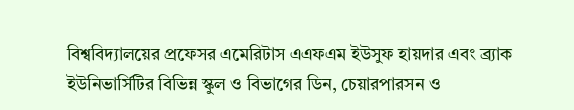বিশ্ববিদ্যালয়ের প্রফেসর এমেরিটাস এএফএম ইউসুফ হায়দার এবং ব্র্যাক ইউনিভার্সিটির বিভিন্ন স্কুল ও বিভাগের ডিন, চেয়ারপারসন ও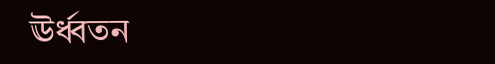ঊর্ধ্বতন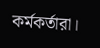কর্মকর্তারা।